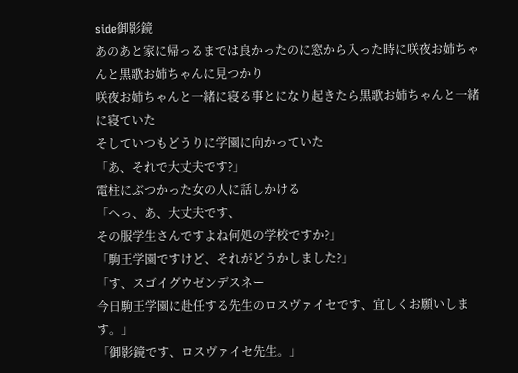side御影鏡
あのあと家に帰っるまでは良かったのに窓から入った時に咲夜お姉ちゃんと黒歌お姉ちゃんに見つかり
咲夜お姉ちゃんと一緒に寝る事とになり起きたら黒歌お姉ちゃんと一緒に寝ていた
そしていつもどうりに学園に向かっていた
「あ、それで大丈夫です?」
電柱にぶつかった女の人に話しかける
「へっ、あ、大丈夫です、
その服学生さんですよね何処の学校ですか?」
「駒王学園ですけど、それがどうかしました?」
「す、スゴイグウゼンデスネー
今日駒王学園に赴任する先生のロスヴァイセです、宜しくお願いします。」
「御影鏡です、ロスヴァイセ先生。」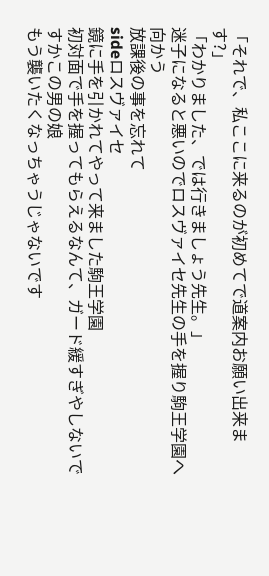「それで、私ここに来るのが初めてで道案内お願い出来ます?」
「わかりました、では行きましょう先生。」
迷子になると悪いのでロスヴァイセ先生の手を握り駒王学園へ向かう
放課後の事を忘れて
sideロスヴァイセ
鏡に手を引かれてやって来ました駒王学園
初対面で手を握ってもらえるなんて、ガード緩すぎやしないですかこの男の娘
もう襲いたくなっちゃうじゃないです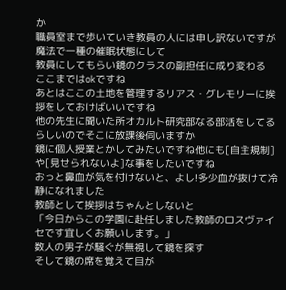か
職員室まで歩いていき教員の人には申し訳ないですが魔法で一種の催眠状態にして
教員にしてもらい鏡のクラスの副担任に成り変わる
ここまではokですね
あとはここの土地を管理するリアス・グレモリーに挨拶をしておけばいいですね
他の先生に聞いた所オカルト研究部なる部活をしてるらしいのでそこに放課後伺いますか
鏡に個人授業とかしてみたいですね他にも[自主規制]や[見せられないよ]な事をしたいですね
おっと鼻血が気を付けないと、よし!多少血が抜けて冷静になれました
教師として挨拶はちゃんとしないと
「今日からこの学園に赴任しました教師のロスヴァイセです宜しくお願いします。」
数人の男子が騒ぐが無視して鏡を探す
そして鏡の席を覚えて目が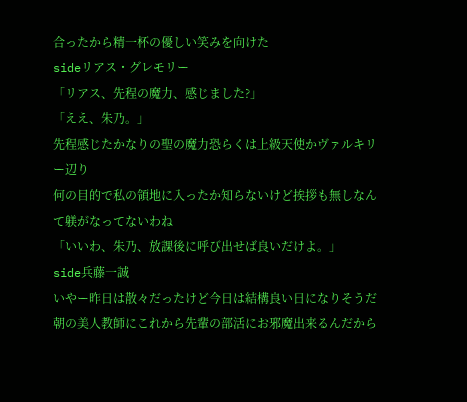合ったから精一杯の優しい笑みを向けた
sideリアス・グレモリー
「リアス、先程の魔力、感じました?」
「ええ、朱乃。」
先程感じたかなりの聖の魔力恐らくは上級天使かヴァルキリー辺り
何の目的で私の領地に入ったか知らないけど挨拶も無しなんて躾がなってないわね
「いいわ、朱乃、放課後に呼び出せば良いだけよ。」
side兵藤一誠
いやー昨日は散々だったけど今日は結構良い日になりそうだ
朝の美人教師にこれから先輩の部活にお邪魔出来るんだから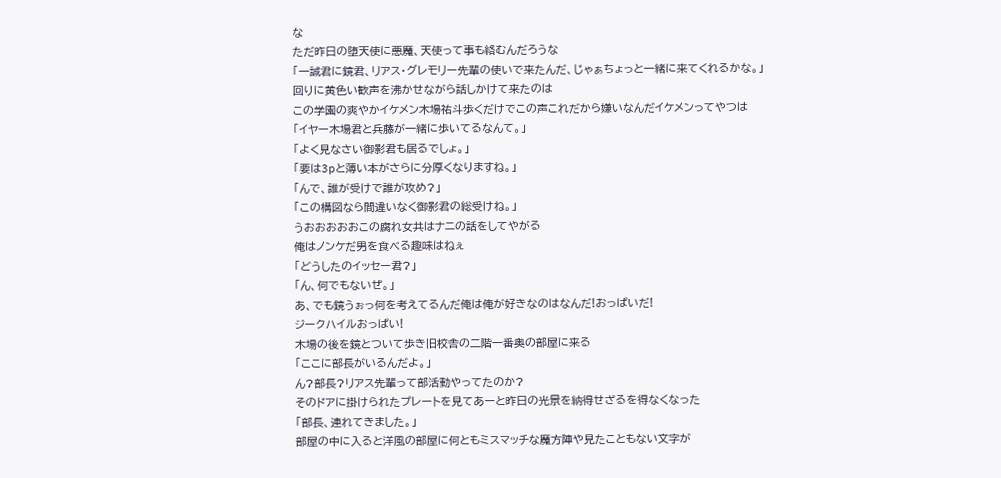な
ただ昨日の堕天使に悪魔、天使って事も絡むんだろうな
「一誠君に鏡君、リアス・グレモリー先輩の使いで来たんだ、じゃぁちょっと一緒に来てくれるかな。」
回りに黄色い歓声を沸かせながら話しかけて来たのは
この学園の爽やかイケメン木場祐斗歩くだけでこの声これだから嫌いなんだイケメンってやつは
「イヤー木場君と兵藤が一緒に歩いてるなんて。」
「よく見なさい御影君も居るでしょ。」
「要は3pと薄い本がさらに分厚くなりますね。」
「んで、誰が受けで誰が攻め?」
「この構図なら間違いなく御影君の総受けね。」
うおおおおおこの腐れ女共はナニの話をしてやがる
俺はノンケだ男を食べる趣味はねぇ
「どうしたのイッセー君?」
「ん、何でもないぜ。」
あ、でも鏡うぉっ何を考えてるんだ俺は俺が好きなのはなんだ!おっぱいだ!
ジークハイルおっぱい!
木場の後を鏡とついて歩き旧校舎の二階一番奥の部屋に来る
「ここに部長がいるんだよ。」
ん?部長?リアス先輩って部活動やってたのか?
そのドアに掛けられたプレートを見てあーと昨日の光景を納得せざるを得なくなった
「部長、連れてきました。」
部屋の中に入ると洋風の部屋に何ともミスマッチな魔方陣や見たこともない文字が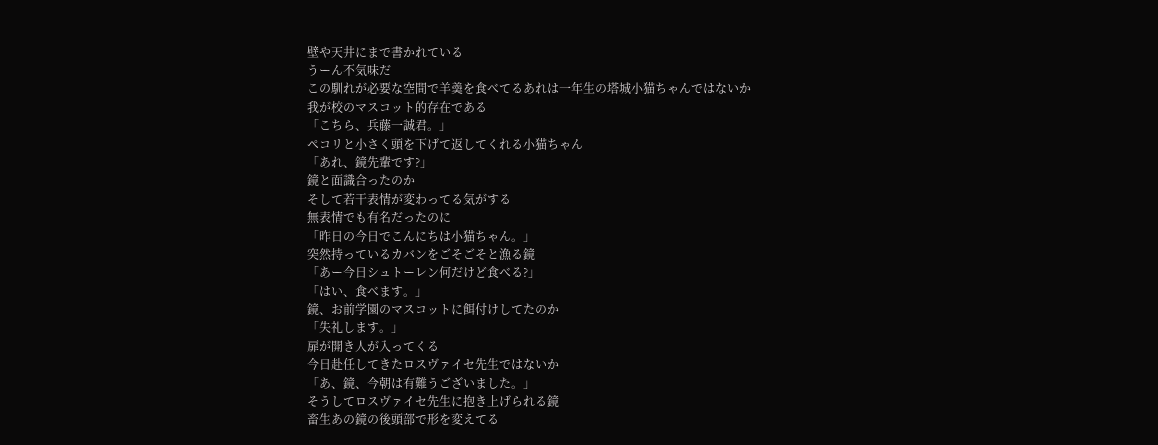壁や天井にまで書かれている
うーん不気味だ
この馴れが必要な空間で羊羮を食べてるあれは一年生の塔城小猫ちゃんではないか
我が校のマスコット的存在である
「こちら、兵藤一誠君。」
ペコリと小さく頭を下げて返してくれる小猫ちゃん
「あれ、鏡先輩です?」
鏡と面識合ったのか
そして若干表情が変わってる気がする
無表情でも有名だったのに
「昨日の今日でこんにちは小猫ちゃん。」
突然持っているカバンをごそごそと漁る鏡
「あー今日シュトーレン何だけど食べる?」
「はい、食べます。」
鏡、お前学園のマスコットに餌付けしてたのか
「失礼します。」
扉が開き人が入ってくる
今日赴任してきたロスヴァイセ先生ではないか
「あ、鏡、今朝は有難うございました。」
そうしてロスヴァイセ先生に抱き上げられる鏡
畜生あの鏡の後頭部で形を変えてる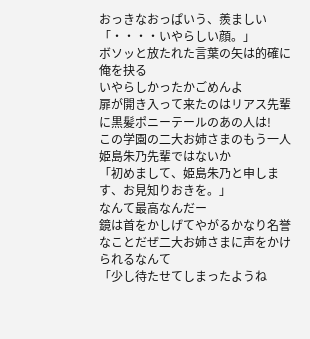おっきなおっぱいう、羨ましい
「・・・・いやらしい顔。」
ボソッと放たれた言葉の矢は的確に俺を抉る
いやらしかったかごめんよ
扉が開き入って来たのはリアス先輩に黒髪ポニーテールのあの人は!
この学園の二大お姉さまのもう一人姫島朱乃先輩ではないか
「初めまして、姫島朱乃と申します、お見知りおきを。」
なんて最高なんだー
鏡は首をかしげてやがるかなり名誉なことだぜ二大お姉さまに声をかけられるなんて
「少し待たせてしまったようね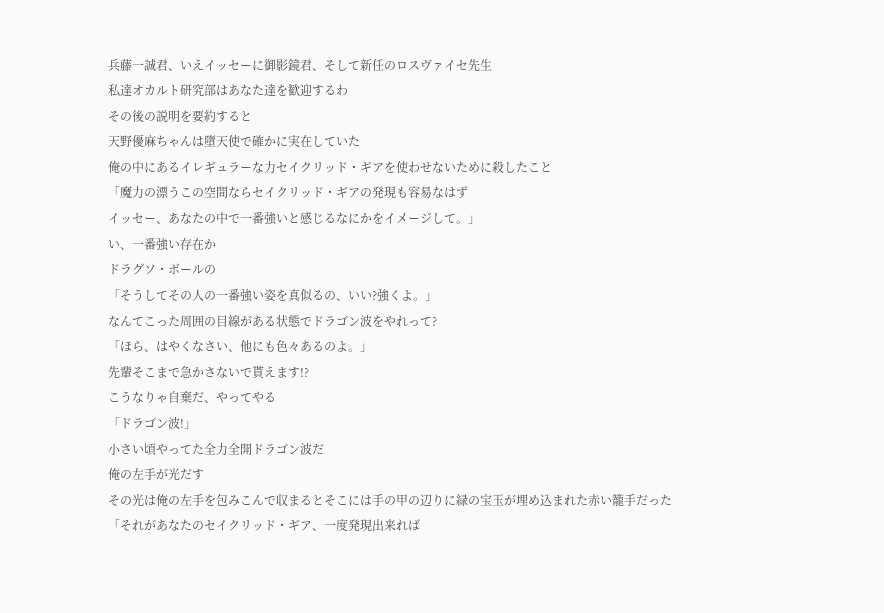兵藤一誠君、いえイッセーに御影鏡君、そして新任のロスヴァイセ先生
私達オカルト研究部はあなた達を歓迎するわ
その後の説明を要約すると
天野優麻ちゃんは墮天使で確かに実在していた
俺の中にあるイレギュラーな力セイクリッド・ギアを使わせないために殺したこと
「魔力の漂うこの空間ならセイクリッド・ギアの発現も容易なはず
イッセー、あなたの中で一番強いと感じるなにかをイメージして。」
い、一番強い存在か
ドラグソ・ボールの
「そうしてその人の一番強い姿を真似るの、いい?強くよ。」
なんてこった周囲の目線がある状態でドラゴン波をやれって?
「ほら、はやくなさい、他にも色々あるのよ。」
先輩そこまで急かさないで貰えます!?
こうなりゃ自棄だ、やってやる
「ドラゴン波!」
小さい頃やってた全力全開ドラゴン波だ
俺の左手が光だす
その光は俺の左手を包みこんで収まるとそこには手の甲の辺りに緑の宝玉が埋め込まれた赤い籠手だった
「それがあなたのセイクリッド・ギア、一度発現出来れば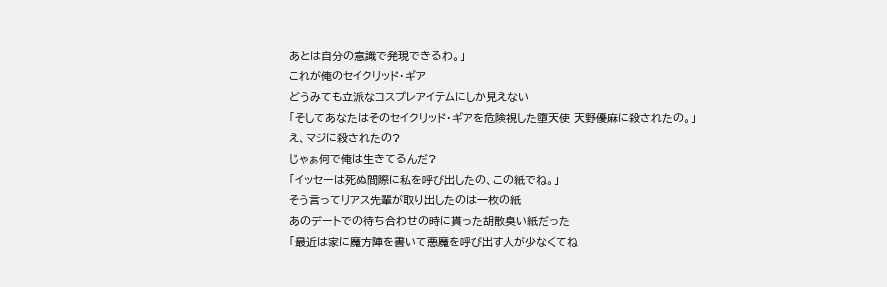あとは自分の意識で発現できるわ。」
これが俺のセイクリッド・ギア
どうみても立派なコスプレアイテムにしか見えない
「そしてあなたはそのセイクリッド・ギアを危険視した墮天使 天野優麻に殺されたの。」
え、マジに殺されたの?
じゃぁ何で俺は生きてるんだ?
「イッセーは死ぬ間際に私を呼び出したの、この紙でね。」
そう言ってリアス先輩が取り出したのは一枚の紙
あのデートでの待ち合わせの時に貰った胡散臭い紙だった
「最近は家に魔方陣を書いて悪魔を呼び出す人が少なくてね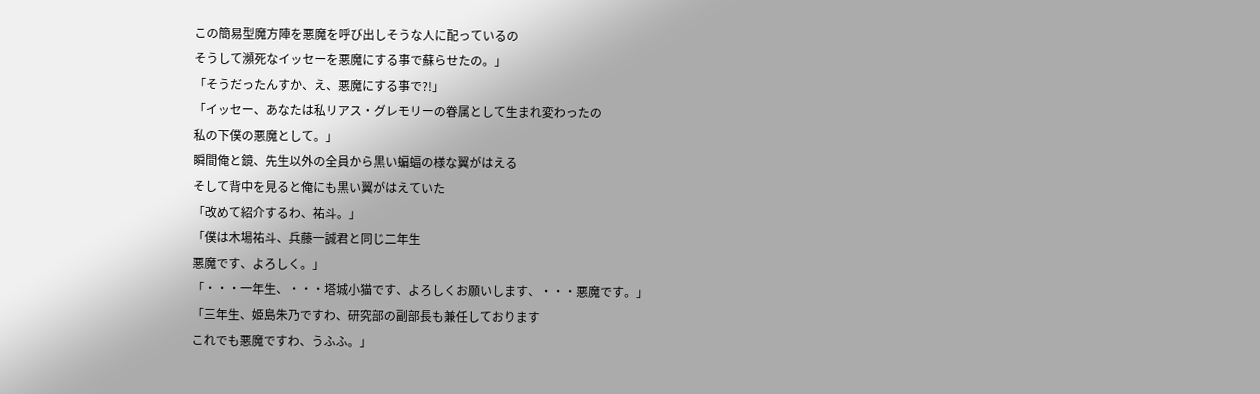この簡易型魔方陣を悪魔を呼び出しそうな人に配っているの
そうして瀕死なイッセーを悪魔にする事で蘇らせたの。」
「そうだったんすか、え、悪魔にする事で?!」
「イッセー、あなたは私リアス・グレモリーの眷属として生まれ変わったの
私の下僕の悪魔として。」
瞬間俺と鏡、先生以外の全員から黒い蝙蝠の様な翼がはえる
そして背中を見ると俺にも黒い翼がはえていた
「改めて紹介するわ、祐斗。」
「僕は木場祐斗、兵藤一誠君と同じ二年生
悪魔です、よろしく。」
「・・・一年生、・・・塔城小猫です、よろしくお願いします、・・・悪魔です。」
「三年生、姫島朱乃ですわ、研究部の副部長も兼任しております
これでも悪魔ですわ、うふふ。」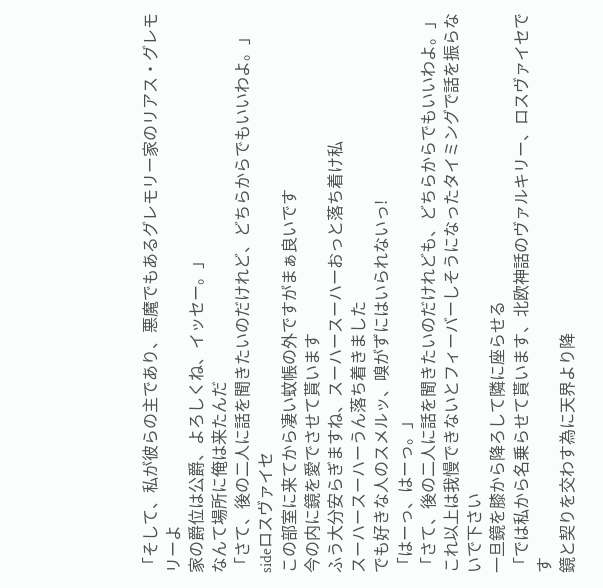「そして、私が彼らの主であり、悪魔でもあるグレモリー家のリアス・グレモリーよ
家の爵位は公爵、よろしくね、イッセー。」
なんて場所に俺は来たんだ
「さて、後の二人に話を聞きたいのだけれど、どちらからでもいいわよ。」
sideロスヴァイセ
この部室に来てから凄い蚊帳の外ですがまぁ良いです
今の内に鏡を愛でさせて貰います
ふう大分安らぎますね、スーハースーハーおっと落ち着け私
スーハースーハーうん落ち着きました
でも好きな人のスメルッ、嗅がずにはいられないっ!
「はーっ、はーっ。」
「さて、後の二人に話を聞きたいのだけれども、どちらからでもいいわよ。」
これ以上は我慢できないとフィーバーしそうになったタイミングで話を振らないで下さい
一旦鏡を膝から降ろして隣に座らせる
「では私から名乗らせて貰います、北欧神話のヴァルキリー、ロスヴァイセです
鏡と契りを交わす為に天界より降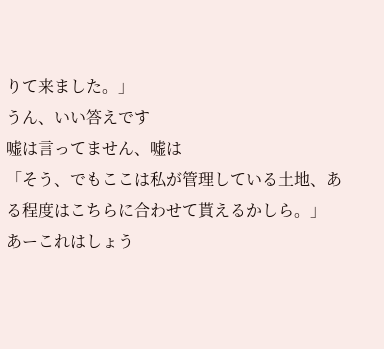りて来ました。」
うん、いい答えです
嘘は言ってません、嘘は
「そう、でもここは私が管理している土地、ある程度はこちらに合わせて貰えるかしら。」
あーこれはしょう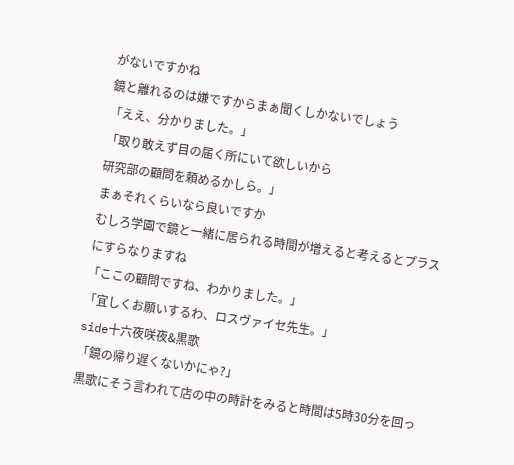がないですかね
鏡と離れるのは嫌ですからまぁ聞くしかないでしょう
「ええ、分かりました。」
「取り敢えず目の届く所にいて欲しいから
研究部の顧問を頼めるかしら。」
まぁそれくらいなら良いですか
むしろ学園で鏡と一緒に居られる時間が増えると考えるとプラスにすらなりますね
「ここの顧問ですね、わかりました。」
「宜しくお願いするわ、ロスヴァイセ先生。」
side十六夜咲夜&黒歌
「鏡の帰り遅くないかにゃ?」
黒歌にそう言われて店の中の時計をみると時間は5時30分を回っ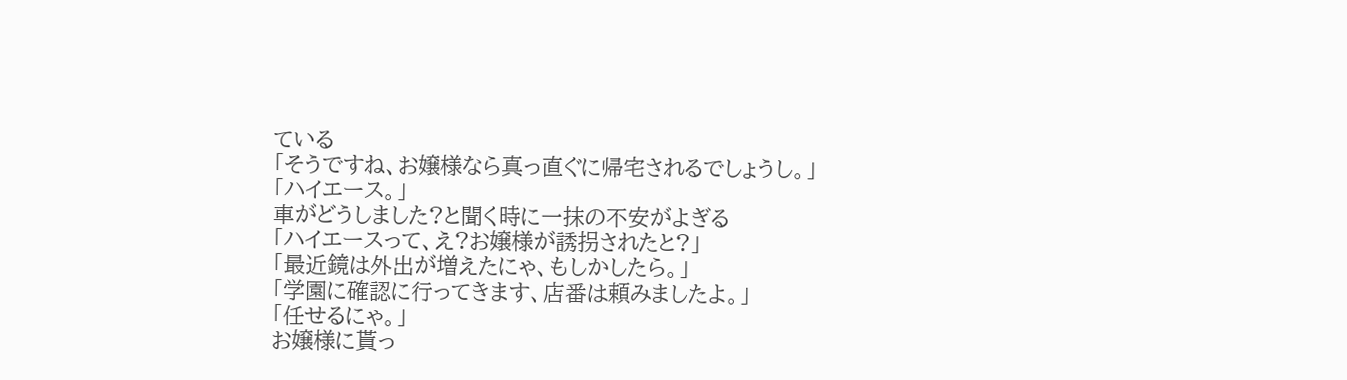ている
「そうですね、お嬢様なら真っ直ぐに帰宅されるでしょうし。」
「ハイエース。」
車がどうしました?と聞く時に一抹の不安がよぎる
「ハイエースって、え?お嬢様が誘拐されたと?」
「最近鏡は外出が増えたにゃ、もしかしたら。」
「学園に確認に行ってきます、店番は頼みましたよ。」
「任せるにゃ。」
お嬢様に貰っ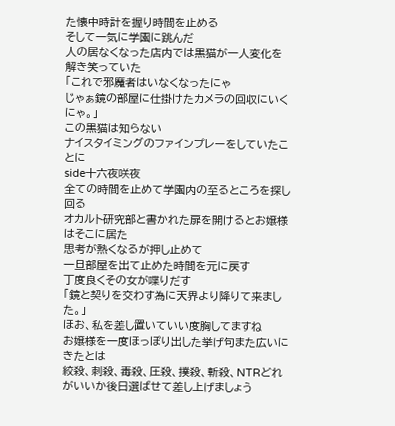た懐中時計を握り時間を止める
そして一気に学園に跳んだ
人の居なくなった店内では黒猫が一人変化を解き笑っていた
「これで邪魔者はいなくなったにゃ
じゃぁ鏡の部屋に仕掛けたカメラの回収にいくにゃ。」
この黒猫は知らない
ナイスタイミングのファインプレーをしていたことに
side十六夜咲夜
全ての時間を止めて学園内の至るところを探し回る
オカルト研究部と書かれた扉を開けるとお嬢様はそこに居た
思考が熱くなるが押し止めて
一旦部屋を出て止めた時間を元に戻す
丁度良くその女が喋りだす
「鏡と契りを交わす為に天界より降りて来ました。」
ほお、私を差し置いていい度胸してますね
お嬢様を一度ほっぽり出した挙げ句また広いにきたとは
絞殺、刺殺、毒殺、圧殺、撲殺、斬殺、NTRどれがいいか後日選ばせて差し上げましょう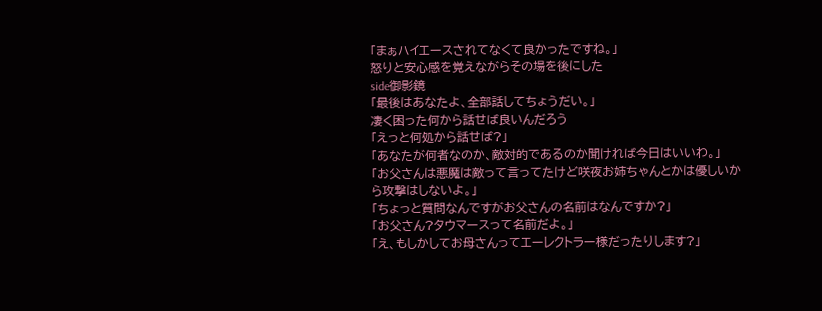「まぁハイエースされてなくて良かったですね。」
怒りと安心感を覚えながらその場を後にした
side御影鏡
「最後はあなたよ、全部話してちょうだい。」
凄く困った何から話せば良いんだろう
「えっと何処から話せば?」
「あなたが何者なのか、敵対的であるのか聞ければ今日はいいわ。」
「お父さんは悪魔は敵って言ってたけど咲夜お姉ちゃんとかは優しいから攻撃はしないよ。」
「ちょっと質問なんですがお父さんの名前はなんですか?」
「お父さん?タウマースって名前だよ。」
「え、もしかしてお母さんってエーレクトラー様だったりします?」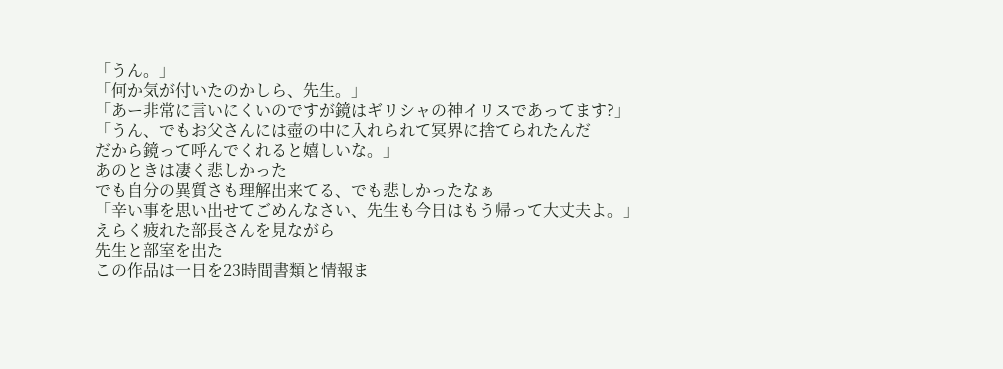「うん。」
「何か気が付いたのかしら、先生。」
「あー非常に言いにくいのですが鏡はギリシャの神イリスであってます?」
「うん、でもお父さんには壺の中に入れられて冥界に捨てられたんだ
だから鏡って呼んでくれると嬉しいな。」
あのときは凄く悲しかった
でも自分の異質さも理解出来てる、でも悲しかったなぁ
「辛い事を思い出せてごめんなさい、先生も今日はもう帰って大丈夫よ。」
えらく疲れた部長さんを見ながら
先生と部室を出た
この作品は一日を23時間書類と情報ま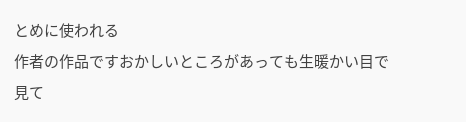とめに使われる
作者の作品ですおかしいところがあっても生暖かい目で見て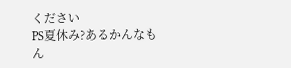ください
PS夏休み?あるかんなもん